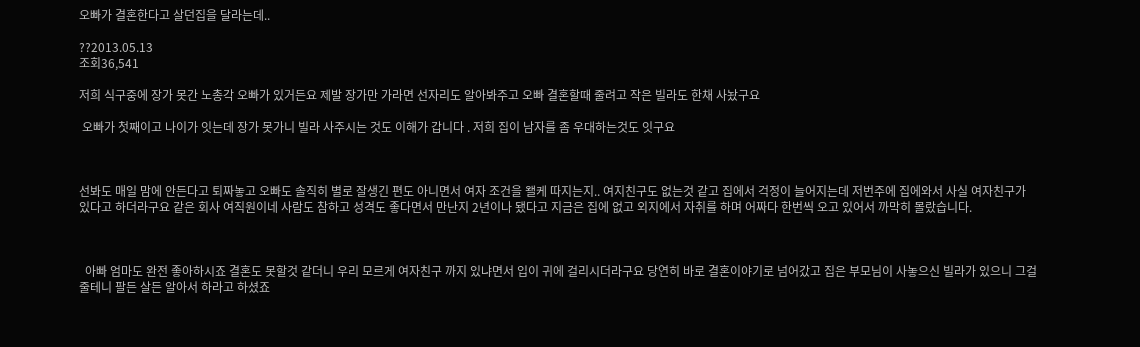오빠가 결혼한다고 살던집을 달라는데..

??2013.05.13
조회36,541

저희 식구중에 장가 못간 노총각 오빠가 있거든요 제발 장가만 가라면 선자리도 알아봐주고 오빠 결혼할때 줄려고 작은 빌라도 한채 사놨구요

 오빠가 첫째이고 나이가 잇는데 장가 못가니 빌라 사주시는 것도 이해가 갑니다 . 저희 집이 남자를 좀 우대하는것도 잇구요



선봐도 매일 맘에 안든다고 퇴짜놓고 오빠도 솔직히 별로 잘생긴 편도 아니면서 여자 조건을 왤케 따지는지.. 여지친구도 없는것 같고 집에서 걱정이 늘어지는데 저번주에 집에와서 사실 여자친구가 있다고 하더라구요 같은 회사 여직원이네 사람도 참하고 성격도 좋다면서 만난지 2년이나 됐다고 지금은 집에 없고 외지에서 자취를 하며 어짜다 한번씩 오고 있어서 까막히 몰랐습니다.



  아빠 엄마도 완전 좋아하시죠 결혼도 못할것 같더니 우리 모르게 여자친구 까지 있냐면서 입이 귀에 걸리시더라구요 당연히 바로 결혼이야기로 넘어갔고 집은 부모님이 사놓으신 빌라가 있으니 그걸 줄테니 팔든 살든 알아서 하라고 하셨죠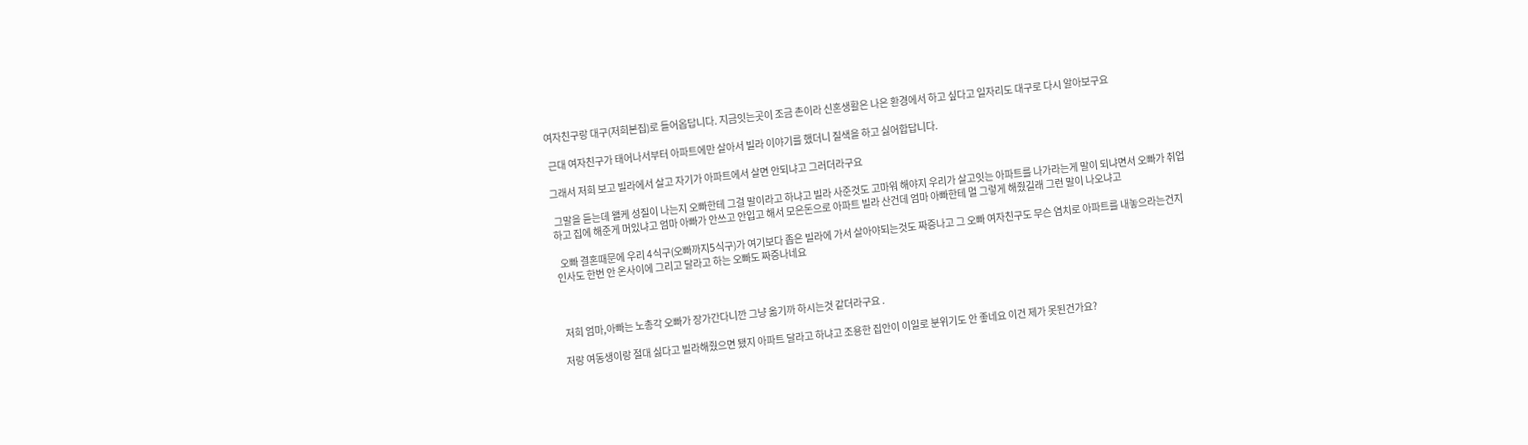여자친구랑 대구(저희본집)로 들어옵답니다. 지금잇는곳이 조금 촌이라 신혼생활은 나은 환경에서 하고 싶다고 일자리도 대구로 다시 알아보구요

 근대 여자친구가 태어나서부터 아파트에만 살아서 빌라 이야기를 했더니 질색을 하고 싫어합답니다.

그래서 저희 보고 빌라에서 살고 자기가 아파트에서 살면 안되냐고 그러더라구요

 그말을 듣는데 왤케 성질이 나는지 오빠한테 그걸 말이라고 하냐고 빌라 사준것도 고마워 해야지 우리가 살고잇는 아파트를 나가라는게 말이 되냐면서 오빠가 취업하고 집에 해준게 머있냐고 엄마 아빠가 안쓰고 안입고 해서 모은돈으로 아파트 빌라 산건데 엄마 아빠한테 멀 그렇게 해줬길래 그런 말이 나오냐고

  오빠 결혼때문에 우리 4식구(오빠까지5식구)가 여기보다 좁은 빌라에 가서 살아야되는것도 짜증나고 그 오빠 여자친구도 무슨 염치로 아파트를 내놓으라는건지 인사도 한번 안 온사이에 그리고 달라고 하는 오빠도 짜증나네요



 저희 엄마,아빠는 노총각 오빠가 장가간다니깐 그냥 옮기까 하시는것 같더라구요 .

저랑 여동생이랑 절대 싫다고 빌라해줬으면 됐지 아파트 달라고 하냐고 조용한 집안이 이일로 분위기도 안 좋네요 이건 제가 못된건가요?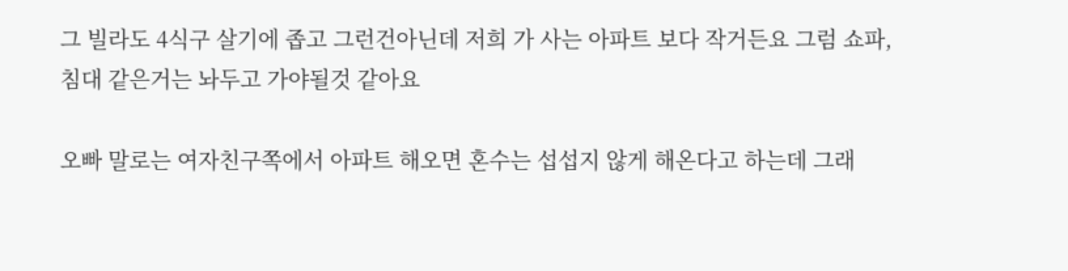그 빌라도 4식구 살기에 좁고 그런건아닌데 저희 가 사는 아파트 보다 작거든요 그럼 쇼파,침대 같은거는 놔두고 가야될것 같아요

오빠 말로는 여자친구쪽에서 아파트 해오면 혼수는 섭섭지 않게 해온다고 하는데 그래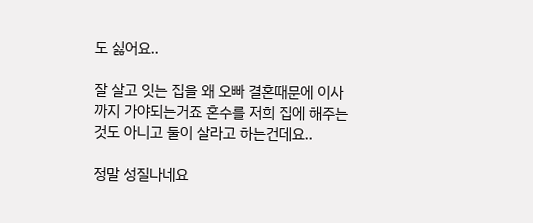도 싫어요..

잘 살고 잇는 집을 왜 오빠 결혼때문에 이사까지 가야되는거죠 혼수를 저희 집에 해주는것도 아니고 둘이 살라고 하는건데요..

정말 성질나네요